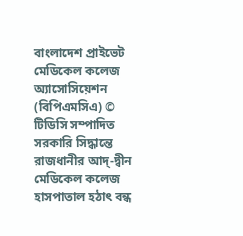বাংলাদেশ প্রাইভেট মেডিকেল কলেজ অ্যাসোসিয়েশন (বিপিএমসিএ) © টিডিসি সম্পাদিত
সরকারি সিদ্ধান্তে রাজধানীর আদ্-দ্বীন মেডিকেল কলেজ হাসপাতাল হঠাৎ বন্ধ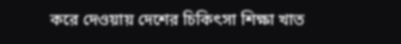করে দেওয়ায় দেশের চিকিৎসা শিক্ষা খাত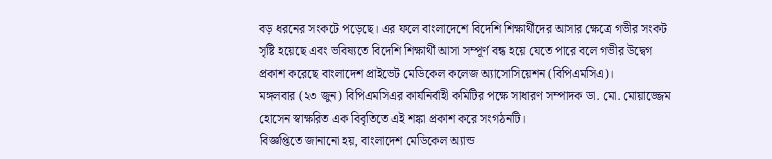বড় ধরনের সংকটে পড়েছে। এর ফলে বাংলাদেশে বিদেশি শিক্ষার্থীদের আসার ক্ষেত্রে গভীর সংকট সৃষ্টি হয়েছে এবং ভবিষ্যতে বিদেশি শিক্ষার্থী আসা সম্পূর্ণ বন্ধ হয়ে যেতে পারে বলে গভীর উদ্বেগ প্রকাশ করেছে বাংলাদেশ প্রাইভেট মেডিকেল কলেজ অ্যাসোসিয়েশন (বিপিএমসিএ)।
মঙ্গলবার (২৩ জুন) বিপিএমসিএর কার্যনির্বাহী কমিটির পক্ষে সাধারণ সম্পাদক ডা. মো. মোয়াজ্জেম হোসেন স্বাক্ষরিত এক বিবৃতিতে এই শঙ্কা প্রকাশ করে সংগঠনটি।
বিজ্ঞপ্তিতে জানানো হয়, বাংলাদেশ মেডিকেল অ্যান্ড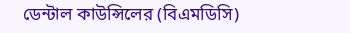ডেন্টাল কাউন্সিলের (বিএমডিসি)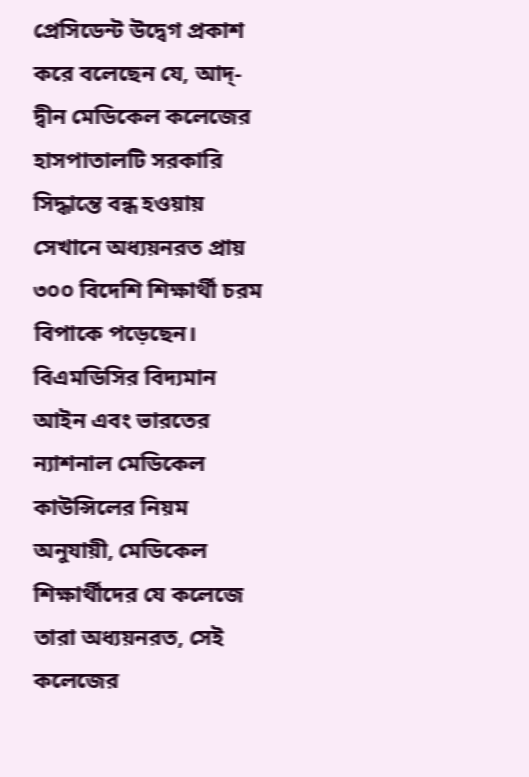প্রেসিডেন্ট উদ্বেগ প্রকাশ করে বলেছেন যে, আদ্-দ্বীন মেডিকেল কলেজের হাসপাতালটি সরকারি সিদ্ধান্তে বন্ধ হওয়ায় সেখানে অধ্যয়নরত প্রায় ৩০০ বিদেশি শিক্ষার্থী চরম বিপাকে পড়েছেন। বিএমডিসির বিদ্যমান আইন এবং ভারতের ন্যাশনাল মেডিকেল কাউন্সিলের নিয়ম অনুযায়ী, মেডিকেল শিক্ষার্থীদের যে কলেজে তারা অধ্যয়নরত, সেই কলেজের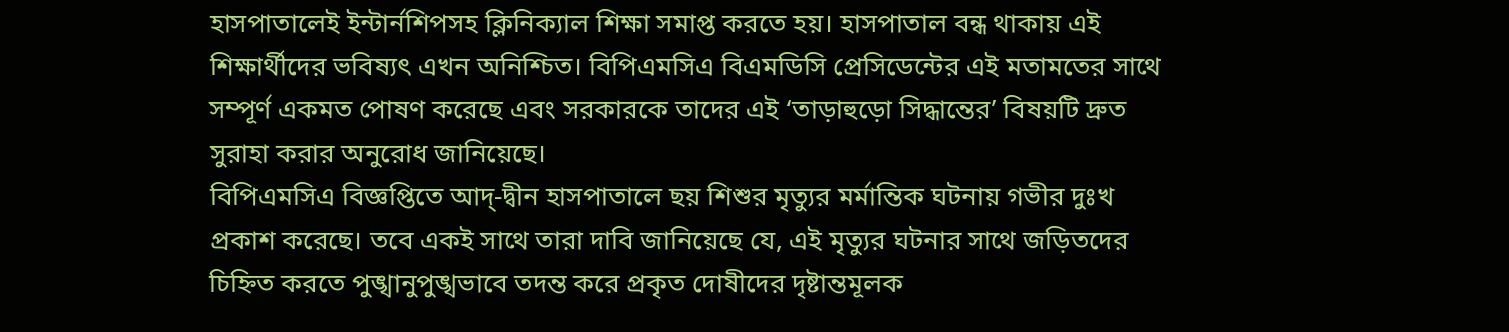হাসপাতালেই ইন্টার্নশিপসহ ক্লিনিক্যাল শিক্ষা সমাপ্ত করতে হয়। হাসপাতাল বন্ধ থাকায় এই শিক্ষার্থীদের ভবিষ্যৎ এখন অনিশ্চিত। বিপিএমসিএ বিএমডিসি প্রেসিডেন্টের এই মতামতের সাথে সম্পূর্ণ একমত পোষণ করেছে এবং সরকারকে তাদের এই ‘তাড়াহুড়ো সিদ্ধান্তের’ বিষয়টি দ্রুত সুরাহা করার অনুরোধ জানিয়েছে।
বিপিএমসিএ বিজ্ঞপ্তিতে আদ্-দ্বীন হাসপাতালে ছয় শিশুর মৃত্যুর মর্মান্তিক ঘটনায় গভীর দুঃখ প্রকাশ করেছে। তবে একই সাথে তারা দাবি জানিয়েছে যে, এই মৃত্যুর ঘটনার সাথে জড়িতদের চিহ্নিত করতে পুঙ্খানুপুঙ্খভাবে তদন্ত করে প্রকৃত দোষীদের দৃষ্টান্তমূলক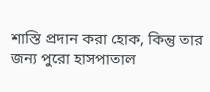শাস্তি প্রদান করা হোক, কিন্তু তার জন্য পুরো হাসপাতাল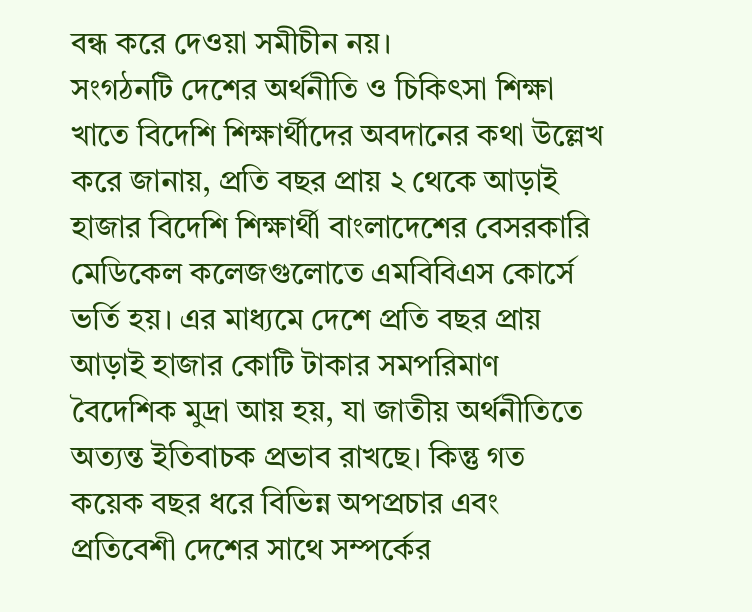বন্ধ করে দেওয়া সমীচীন নয়।
সংগঠনটি দেশের অর্থনীতি ও চিকিৎসা শিক্ষা খাতে বিদেশি শিক্ষার্থীদের অবদানের কথা উল্লেখ করে জানায়, প্রতি বছর প্রায় ২ থেকে আড়াই হাজার বিদেশি শিক্ষার্থী বাংলাদেশের বেসরকারি মেডিকেল কলেজগুলোতে এমবিবিএস কোর্সে ভর্তি হয়। এর মাধ্যমে দেশে প্রতি বছর প্রায় আড়াই হাজার কোটি টাকার সমপরিমাণ বৈদেশিক মুদ্রা আয় হয়, যা জাতীয় অর্থনীতিতে অত্যন্ত ইতিবাচক প্রভাব রাখছে। কিন্তু গত কয়েক বছর ধরে বিভিন্ন অপপ্রচার এবং প্রতিবেশী দেশের সাথে সম্পর্কের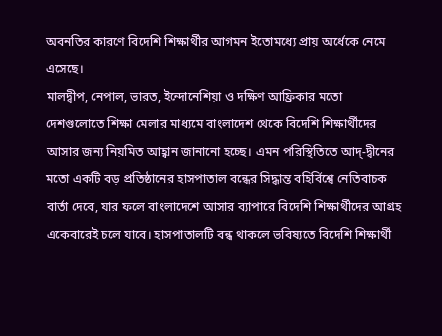অবনতির কারণে বিদেশি শিক্ষার্থীর আগমন ইতোমধ্যে প্রায় অর্ধেকে নেমে এসেছে।
মালদ্বীপ, নেপাল, ভারত, ইন্দোনেশিয়া ও দক্ষিণ আফ্রিকার মতো দেশগুলোতে শিক্ষা মেলার মাধ্যমে বাংলাদেশ থেকে বিদেশি শিক্ষার্থীদের আসার জন্য নিয়মিত আহ্বান জানানো হচ্ছে। এমন পরিস্থিতিতে আদ্-দ্বীনের মতো একটি বড় প্রতিষ্ঠানের হাসপাতাল বন্ধের সিদ্ধান্ত বহির্বিশ্বে নেতিবাচক বার্তা দেবে, যার ফলে বাংলাদেশে আসার ব্যাপারে বিদেশি শিক্ষার্থীদের আগ্রহ একেবারেই চলে যাবে। হাসপাতালটি বন্ধ থাকলে ভবিষ্যতে বিদেশি শিক্ষার্থী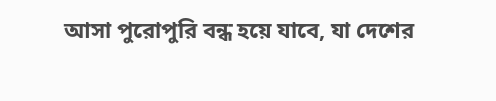আসা পুরোপুরি বন্ধ হয়ে যাবে, যা দেশের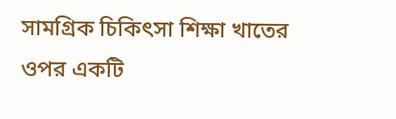সামগ্রিক চিকিৎসা শিক্ষা খাতের ওপর একটি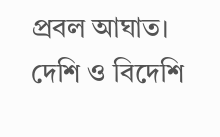প্রবল আঘাত।
দেশি ও বিদেশি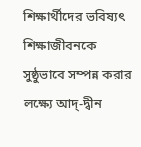শিক্ষার্থীদের ভবিষ্যৎ শিক্ষাজীবনকে সুষ্ঠুভাবে সম্পন্ন করার লক্ষ্যে আদ্-দ্বীন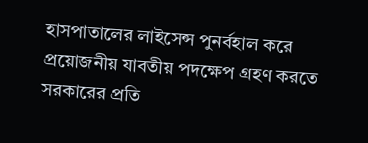হাসপাতালের লাইসেন্স পুনর্বহাল করে প্রয়োজনীয় যাবতীয় পদক্ষেপ গ্রহণ করতে সরকারের প্রতি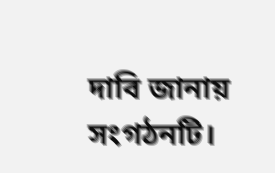দাবি জানায় সংগঠনটি।